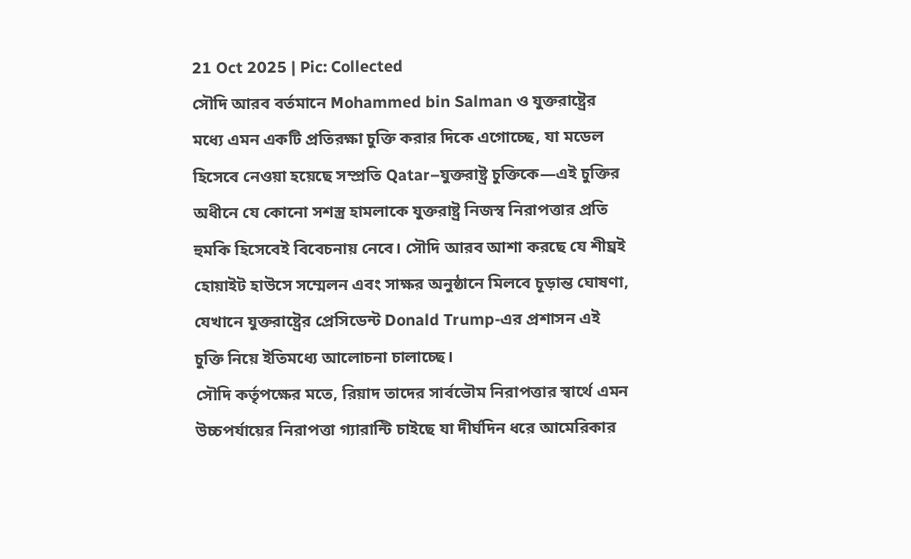21 Oct 2025 | Pic: Collected
সৌদি আরব বর্তমানে Mohammed bin Salman ও যুক্তরাষ্ট্রের মধ্যে এমন একটি প্রতিরক্ষা চুক্তি করার দিকে এগোচ্ছে, যা মডেল হিসেবে নেওয়া হয়েছে সম্প্রতি Qatar–যুক্তরাষ্ট্র চুক্তিকে—এই চুক্তির অধীনে যে কোনো সশস্ত্র হামলাকে যুক্তরাষ্ট্র নিজস্ব নিরাপত্তার প্রতি হুমকি হিসেবেই বিবেচনায় নেবে। সৌদি আরব আশা করছে যে শীঘ্রই হোয়াইট হাউসে সম্মেলন এবং সাক্ষর অনুষ্ঠানে মিলবে চূড়ান্ত ঘোষণা, যেখানে যুক্তরাষ্ট্রের প্রেসিডেন্ট Donald Trump-এর প্রশাসন এই চুক্তি নিয়ে ইতিমধ্যে আলোচনা চালাচ্ছে।
সৌদি কর্তৃপক্ষের মতে, রিয়াদ তাদের সার্বভৌম নিরাপত্তার স্বার্থে এমন উচ্চপর্যায়ের নিরাপত্তা গ্যারান্টি চাইছে যা দীর্ঘদিন ধরে আমেরিকার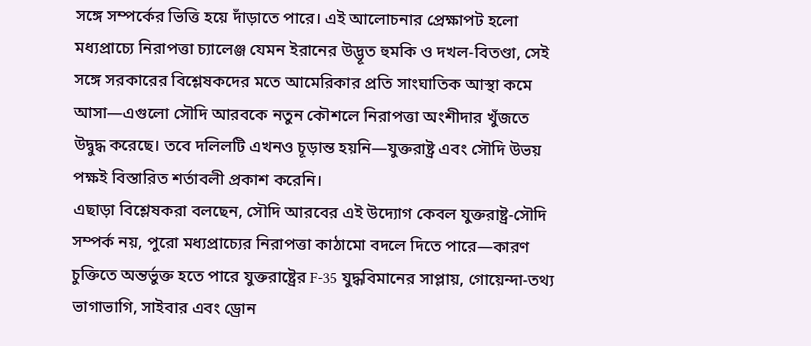সঙ্গে সম্পর্কের ভিত্তি হয়ে দাঁড়াতে পারে। এই আলোচনার প্রেক্ষাপট হলো মধ্যপ্রাচ্যে নিরাপত্তা চ্যালেঞ্জ যেমন ইরানের উদ্ভূত হুমকি ও দখল-বিতণ্ডা, সেই সঙ্গে সরকারের বিশ্লেষকদের মতে আমেরিকার প্রতি সাংঘাতিক আস্থা কমে আসা—এগুলো সৌদি আরবকে নতুন কৌশলে নিরাপত্তা অংশীদার খুঁজতে উদ্বুদ্ধ করেছে। তবে দলিলটি এখনও চূড়ান্ত হয়নি—যুক্তরাষ্ট্র এবং সৌদি উভয় পক্ষই বিস্তারিত শর্তাবলী প্রকাশ করেনি।
এছাড়া বিশ্লেষকরা বলছেন, সৌদি আরবের এই উদ্যোগ কেবল যুক্তরাষ্ট্র-সৌদি সম্পর্ক নয়, পুরো মধ্যপ্রাচ্যের নিরাপত্তা কাঠামো বদলে দিতে পারে—কারণ চুক্তিতে অন্তর্ভুক্ত হতে পারে যুক্তরাষ্ট্রের F-35 যুদ্ধবিমানের সাপ্লায়, গোয়েন্দা-তথ্য ভাগাভাগি, সাইবার এবং ড্রোন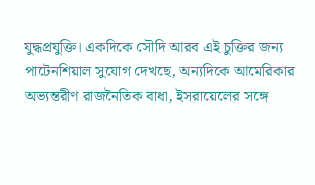যুদ্ধপ্রযুক্তি। একদিকে সৌদি আরব এই চুক্তির জন্য পাটেনশিয়াল সুযোগ দেখছে, অন্যদিকে আমেরিকার অভ্যন্তরীণ রাজনৈতিক বাধা, ইসরায়েলের সঙ্গে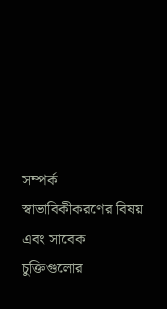সম্পর্ক স্বাভাবিকীকরণের বিষয় এবং সাবেক চুক্তিগুলোর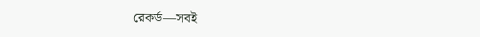রেকর্ড—সবই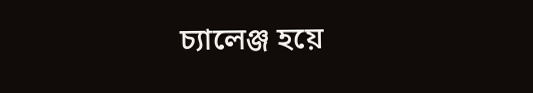চ্যালেঞ্জ হয়ে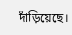দাঁড়িয়েছে।